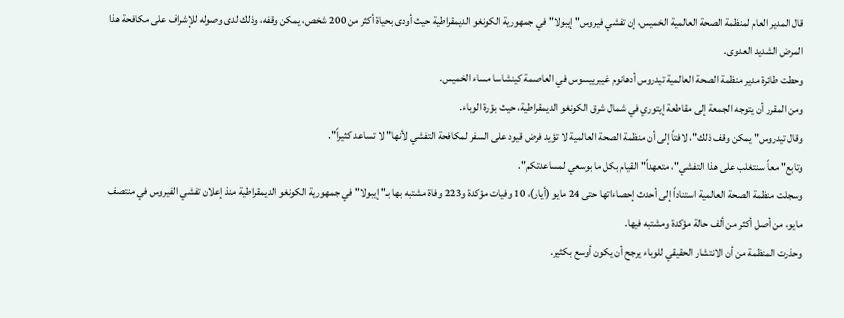قال المدير العام لمنظمة الصحة العالمية الخميس، إن تفشي فيروس" إيبولا" في جمهورية الكونغو الديمقراطية حيث أودى بحياة أكثر من 200 شخص، يمكن وقفه، وذلك لدى وصوله للإشراف على مكافحة هذا المرض الشديد العدوى.
وحطت طائرة مدير منظمة الصحة العالمية تيدروس أدهانوم غيبرييسوس في العاصمة كينشاسا مساء الخميس.
ومن المقرر أن يتوجه الجمعة إلى مقاطعة إيتوري في شمال شرق الكونغو الديمقراطية، حيث بؤرة الوباء.
وقال تيدروس" يمكن وقف ذلك"، لافتاً إلى أن منظمة الصحة العالمية لا تؤيد فرض قيود على السفر لمكافحة التفشي لأنها" لا تساعد كثيراً".
وتابع" معاً سنتغلب على هذا التفشي"، متعهداً" القيام بكل ما بوسعي لمساعدتكم".
وسجلت منظمة الصحة العالمية استناداً إلى أحدث إحصاءاتها حتى 24 مايو (أيار)، 10 وفيات مؤكدة و223 وفاة مشتبه بها بـ" إيبولا" في جمهورية الكونغو الديمقراطية منذ إعلان تفشي الفيروس في منتصف مايو، من أصل أكثر من ألف حالة مؤكدة ومشتبه فيها.
وحذرت المنظمة من أن الانتشار الحقيقي للوباء يرجح أن يكون أوسع بكثير.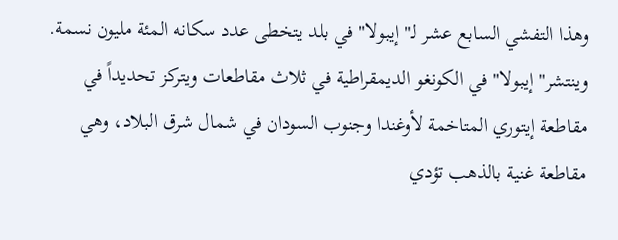وهذا التفشي السابع عشر لـ" إيبولا" في بلد يتخطى عدد سكانه المئة مليون نسمة.
وينتشر" إيبولا" في الكونغو الديمقراطية في ثلاث مقاطعات ويتركز تحديداً في مقاطعة إيتوري المتاخمة لأوغندا وجنوب السودان في شمال شرق البلاد، وهي مقاطعة غنية بالذهب تؤدي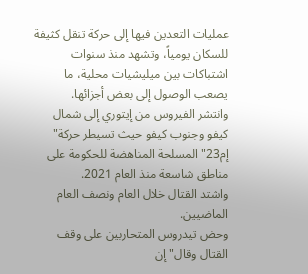عمليات التعدين فيها إلى حركة تنقل كثيفة للسكان يومياً، وتشهد منذ سنوات اشتباكات بين ميليشيات محلية، ما يصعب الوصول إلى بعض أجزائها.
وانتشر الفيروس من إيتوري إلى شمال كيفو وجنوب كيفو حيث تسيطر حركة" إم23" المسلحة المناهضة للحكومة على مناطق شاسعة منذ العام 2021.
واشتد القتال خلال العام ونصف العام الماضيين.
وحض تيدروس المتحاربين على وقف القتال وقال" إن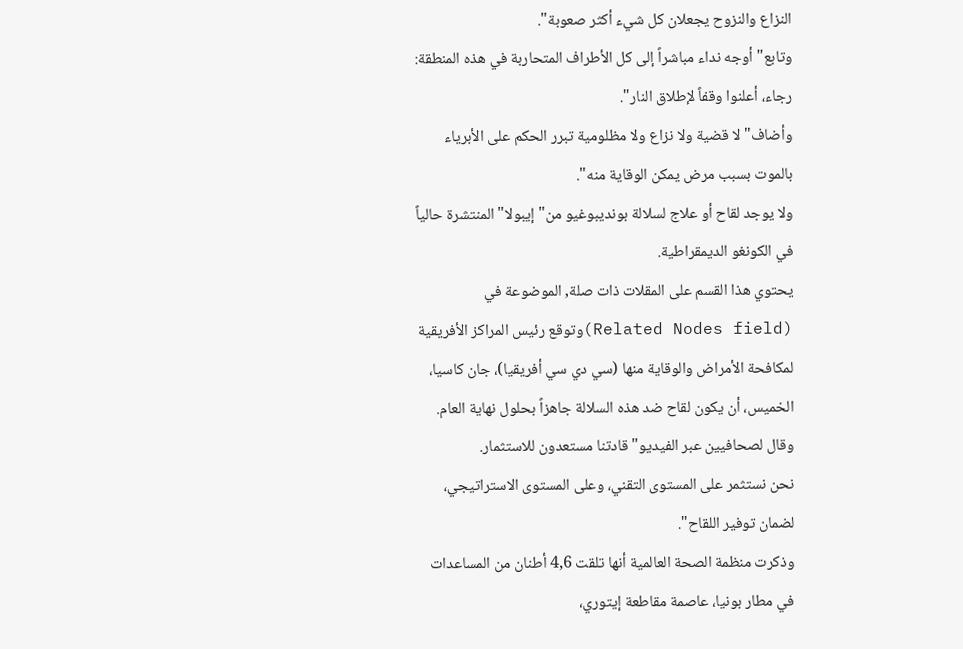النزاع والنزوح يجعلان كل شيء أكثر صعوبة".
وتابع" أوجه نداء مباشراً إلى كل الأطراف المتحاربة في هذه المنطقة: رجاء، أعلنوا وقفاً لإطلاق النار".
وأضاف" لا قضية ولا نزاع ولا مظلومية تبرر الحكم على الأبرياء بالموت بسبب مرض يمكن الوقاية منه".
ولا يوجد لقاح أو علاج لسلالة بونديبوغيو من" إيبولا" المنتشرة حالياً في الكونغو الديمقراطية.
يحتوي هذا القسم على المقلات ذات صلة, الموضوعة في (Related Nodes field)وتوقع رئيس المراكز الأفريقية لمكافحة الأمراض والوقاية منها (سي دي سي أفريقيا)، جان كاسيا، الخميس، أن يكون لقاح ضد هذه السلالة جاهزاً بحلول نهاية العام.
وقال لصحافيين عبر الفيديو" قادتنا مستعدون للاستثمار.
نحن نستثمر على المستوى التقني، وعلى المستوى الاستراتيجي، لضمان توفير اللقاح".
وذكرت منظمة الصحة العالمية أنها تلقت 4,6 أطنان من المساعدات في مطار بونيا، عاصمة مقاطعة إيتوري،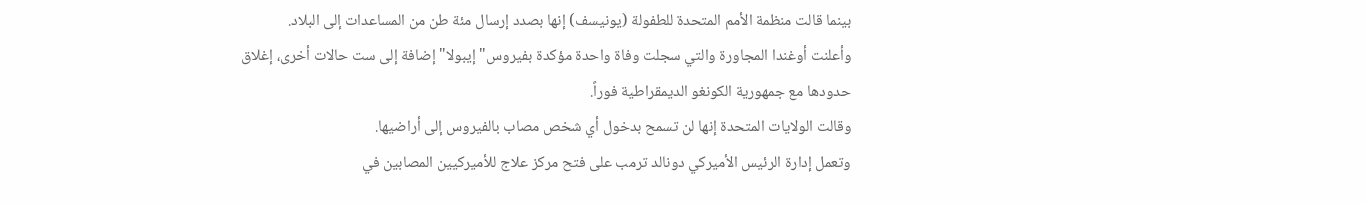بينما قالت منظمة الأمم المتحدة للطفولة (يونيسف) إنها بصدد إرسال مئة طن من المساعدات إلى البلاد.
وأعلنت أوغندا المجاورة والتي سجلت وفاة واحدة مؤكدة بفيروس" إيبولا" إضافة إلى ست حالات أخرى، إغلاق حدودها مع جمهورية الكونغو الديمقراطية فوراً.
وقالت الولايات المتحدة إنها لن تسمح بدخول أي شخص مصاب بالفيروس إلى أراضيها.
وتعمل إدارة الرئيس الأميركي دونالد ترمب على فتح مركز علاج للأميركيين المصابين في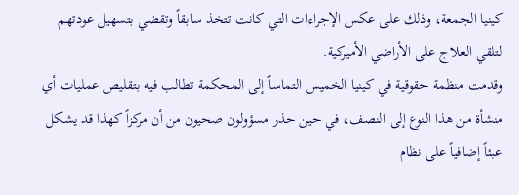كينيا الجمعة، وذلك على عكس الإجراءات التي كانت تتخذ سابقاً وتقضي بتسهيل عودتهم لتلقي العلاج على الأراضي الأميركية.
وقدمت منظمة حقوقية في كينيا الخميس التماساً إلى المحكمة تطالب فيه بتقليص عمليات أي منشأة من هذا النوع إلى النصف، في حين حذر مسؤولون صحيون من أن مركزاً كهذا قد يشكل عبئاً إضافياً على نظام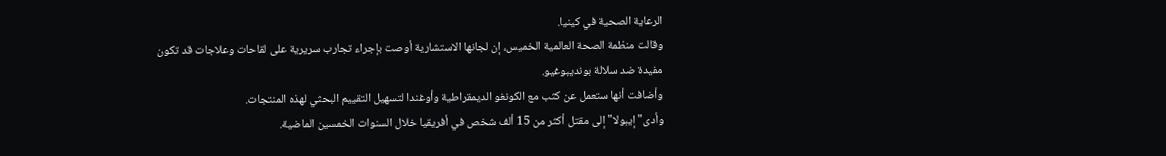الرعاية الصحية في كينيا.
وقالت منظمة الصحة العالمية الخميس، إن لجانها الاستشارية أوصت بإجراء تجارب سريرية على لقاحات وعلاجات قد تكون مفيدة ضد سلالة بونديبوغيو.
وأضافت أنها ستعمل عن كثب مع الكونغو الديمقراطية وأوغندا لتسهيل التقييم البحثي لهذه المنتجات.
وأدى" إيبولا" إلى مقتل أكثر من 15 ألف شخص في أفريقيا خلال السنوات الخمسين الماضية.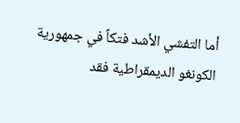أما التفشي الأشد فتكاً في جمهورية الكونغو الديمقراطية فقد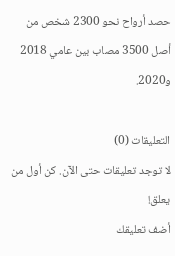حصد أرواح نحو 2300 شخص من أصل 3500 مصاب بين عامي 2018 و2020.

التعليقات (0)
لا توجد تعليقات حتى الآن. كن أول من يعلق!
أضف تعليقك